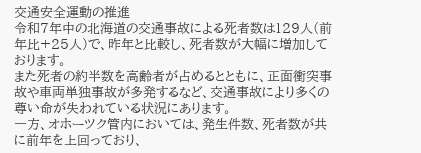交通安全運動の推進
令和7年中の北海道の交通事故による死者数は129人(前年比+25人)で、昨年と比較し、死者数が大幅に増加しております。
また死者の約半数を高齢者が占めるとともに、正面衝突事故や車両単独事故が多発するなど、交通事故により多くの尊い命が失われている状況にあります。
一方、オホーツク管内においては、発生件数、死者数が共に前年を上回っており、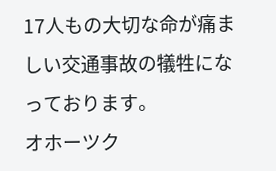17人もの大切な命が痛ましい交通事故の犠牲になっております。
オホーツク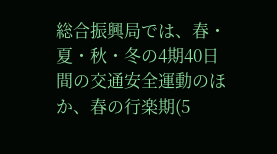総合振興局では、春・夏・秋・冬の4期40日間の交通安全運動のほか、春の行楽期(5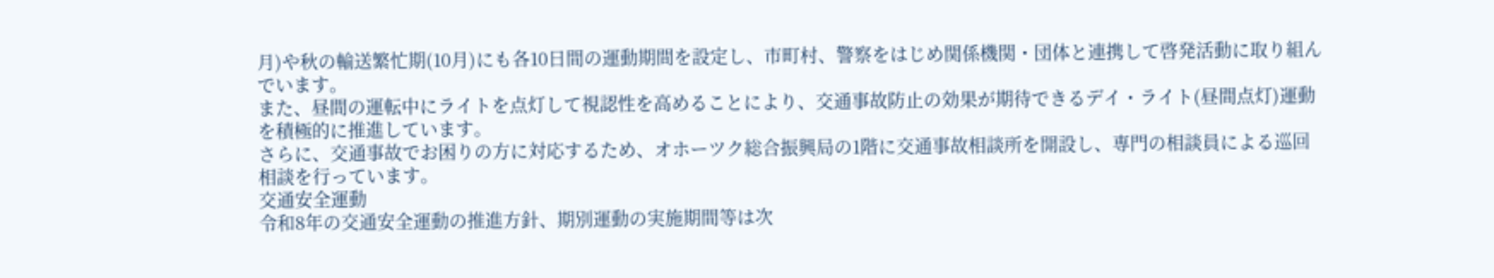月)や秋の輸送繁忙期(10月)にも各10日間の運動期間を設定し、市町村、警察をはじめ関係機関・団体と連携して啓発活動に取り組んでいます。
また、昼間の運転中にライトを点灯して視認性を高めることにより、交通事故防止の効果が期待できるデイ・ライト(昼間点灯)運動を積極的に推進しています。
さらに、交通事故でお困りの方に対応するため、オホーツク総合振興局の1階に交通事故相談所を開設し、専門の相談員による巡回相談を行っています。
交通安全運動
令和8年の交通安全運動の推進方針、期別運動の実施期間等は次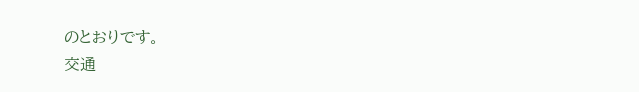のとおりです。
交通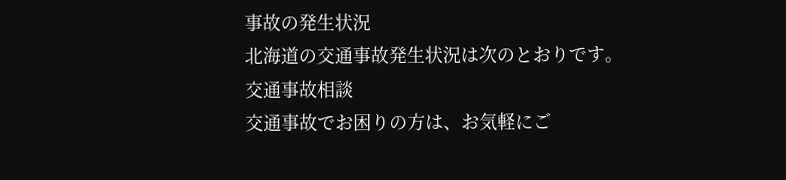事故の発生状況
北海道の交通事故発生状況は次のとおりです。
交通事故相談
交通事故でお困りの方は、お気軽にご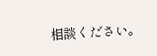相談ください。